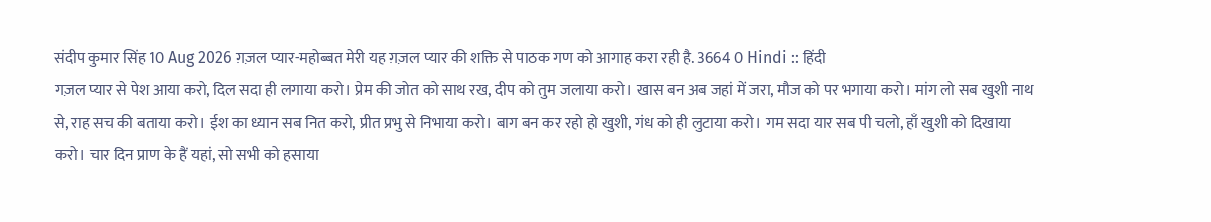संदीप कुमार सिंह 10 Aug 2026 ग़ज़ल प्यार-महोब्बत मेरी यह ग़ज़ल प्यार की शक्ति से पाठक गण को आगाह करा रही है. 3664 0 Hindi :: हिंदी
गज़ल प्यार से पेश आया करो, दिल सदा ही लगाया करो। प्रेम की जोत को साथ रख, दीप को तुम जलाया करो। खास बन अब जहां में जरा, मौज को पर भगाया करो। मांग लो सब खुशी नाथ से, राह सच की बताया करो। ईश का ध्यान सब नित करो, प्रीत प्रभु से निभाया करो। बाग बन कर रहो हो खुशी, गंध को ही लुटाया करो। गम सदा यार सब पी चलो, हाँ खुशी को दिखाया करो। चार दिन प्राण के हैं यहां, सो सभी को हसाया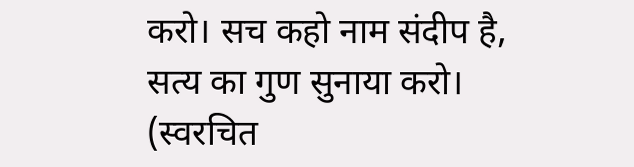करो। सच कहो नाम संदीप है, सत्य का गुण सुनाया करो। (स्वरचित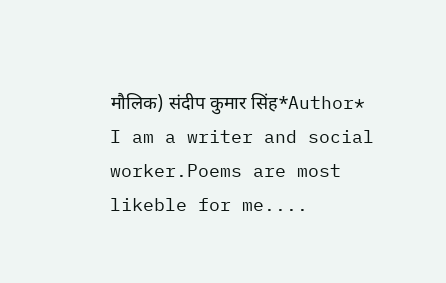मौलिक) संदीप कुमार सिंह*Author*
I am a writer and social worker.Poems are most likeble for me....